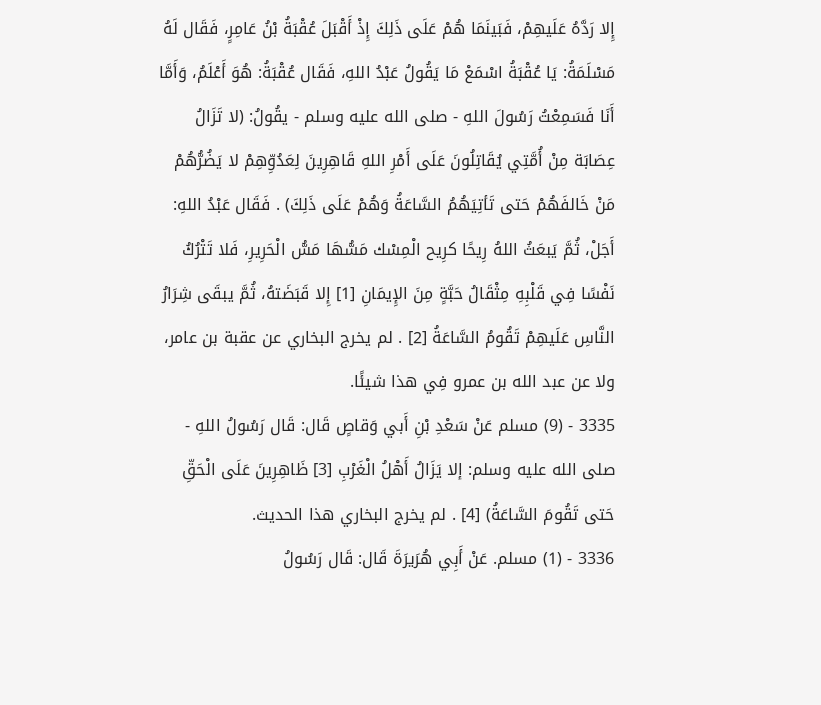إِلا رَدَّهُ عَلَيهِمْ، فَبَينَمَا هُمْ عَلَى ذَلِكَ إِذْ أَقْبَلَ عُقْبَةُ بْنُ عَامِرٍ، فَقَال لَهُ مَسْلَمَةُ: يَا عُقْبَةُ اسْمَعْ مَا يَقُولُ عَبْدُ اللهِ، فَقَال عُقْبَةُ: هُوَ أَعْلَمُ، وَأَمَّا أَنَا فَسَمِعْتُ رَسُولَ اللهِ - صلى الله عليه وسلم - يقُولُ: (لا تَزَالُ عِصَابَة مِنْ أُمَّتِي يُقَاتِلُونَ عَلَى أَمْرِ اللهِ قَاهِرِينَ لِعَدُوِّهِمْ لا يَضُرُّهُمْ مَنْ خَالفَهُمْ حَتى تَأتِيَهُمُ السَّاعَةُ وَهُمْ عَلَى ذَلِكَ) . فَقَال عَبْدُ اللهِ: أَجَلْ، ثُمَّ يَبعَثُ اللهُ رِيحًا كرِيح الْمِسْك مَسُّهَا مَسُّ الْحَرِيرِ، فَلا تَتْرُكُ نَفْسًا فِي قَلْبِهِ مِثْقَالُ حَبَّةٍ مِنَ الإِيمَانِ [1] إِلا قَبَضَتهُ، ثُمَّ يبقَى شِرَارُ النَّاسِ عَلَيهِمْ تَقُومُ السَّاعَةُ [2] . لم يخرج البخاري عن عقبة بن عامر، ولا عن عبد الله بن عمرو فِي هذا شيئًا.
3335 - (9) مسلم عَنْ سَعْدِ بْنِ أَبي وَقاصٍ قَال: قَال رَسُولُ اللهِ - صلى الله عليه وسلم: إلا يَزَالُ أَهْلُ الْغَرْبِ [3] ظَاهِرِينَ عَلَى الْحَقِّ حَتى تَقُومَ السَّاعَةُ) [4] . لم يخرج البخاري هذا الحديث.
3336 - (1) مسلم. عَنْ أَبِي هُرَيرَةَ قَال: قَال رَسُولُ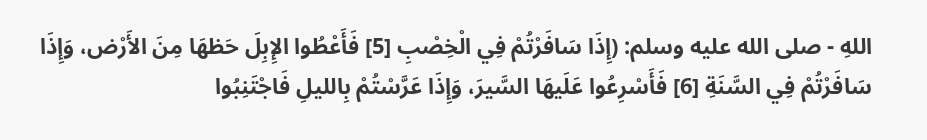اللهِ - صلى الله عليه وسلم: (إِذَا سَافَرْتُمْ فِي الْخِصْبِ [5] فَأَعْطُوا الإِبِلَ حَظهَا مِنَ الأَرْض، وَإِذَا سَافَرْتُمْ فِي السَّنَةِ [6] فَأَسْرِعُوا عَلَيهَا السَّيرَ، وَإِذَا عَرَّسْتُمْ بِالليلِ فَاجْتَنِبُوا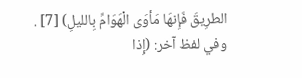الطرِيقَ فَإِنهَا مَأوَى الْهَوَامِّ بِالليلِ) [7] . وفي لفظ آخر: (إِذا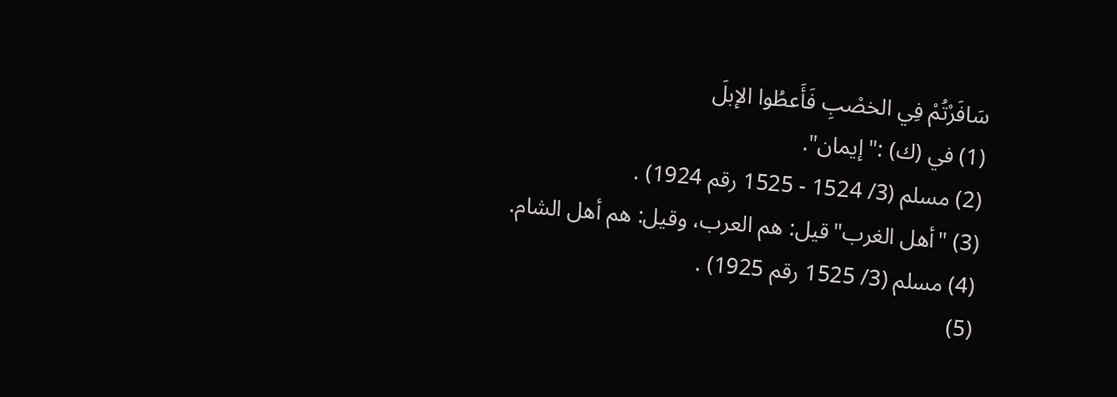سَافَرْتُمْ فِي الخصْبِ فَأَعطُوا الإبلَ
(1) في (ك) :"إيمان".
(2) مسلم (3/ 1524 - 1525 رقم 1924) .
(3) "أهل الغرب"قيل: هم العرب، وقيل: هم أهل الشام.
(4) مسلم (3/ 1525 رقم 1925) .
(5)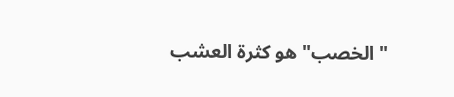"الخصب"هو كثرة العشب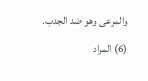والمرعى وهو ضد الجدب.
(6) المراد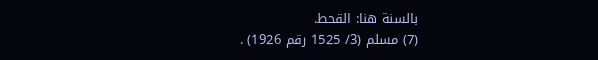بالسنة هنا: القحط.
(7) مسلم (3/ 1525 رقم 1926) .